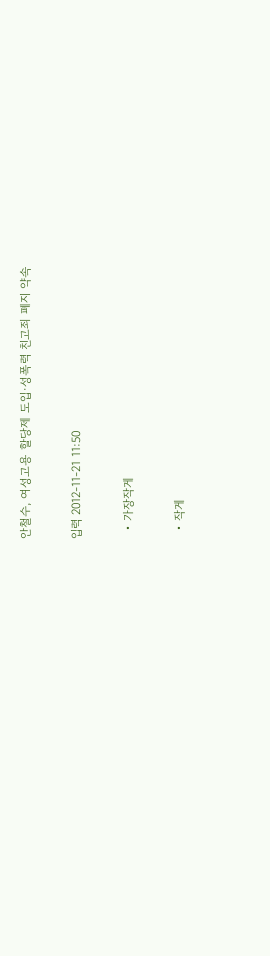안철수, 여성고용 할당제 도입·성폭력 친고죄 폐지 약속

입력 2012-11-21 11:50

  • 가장작게

  • 작게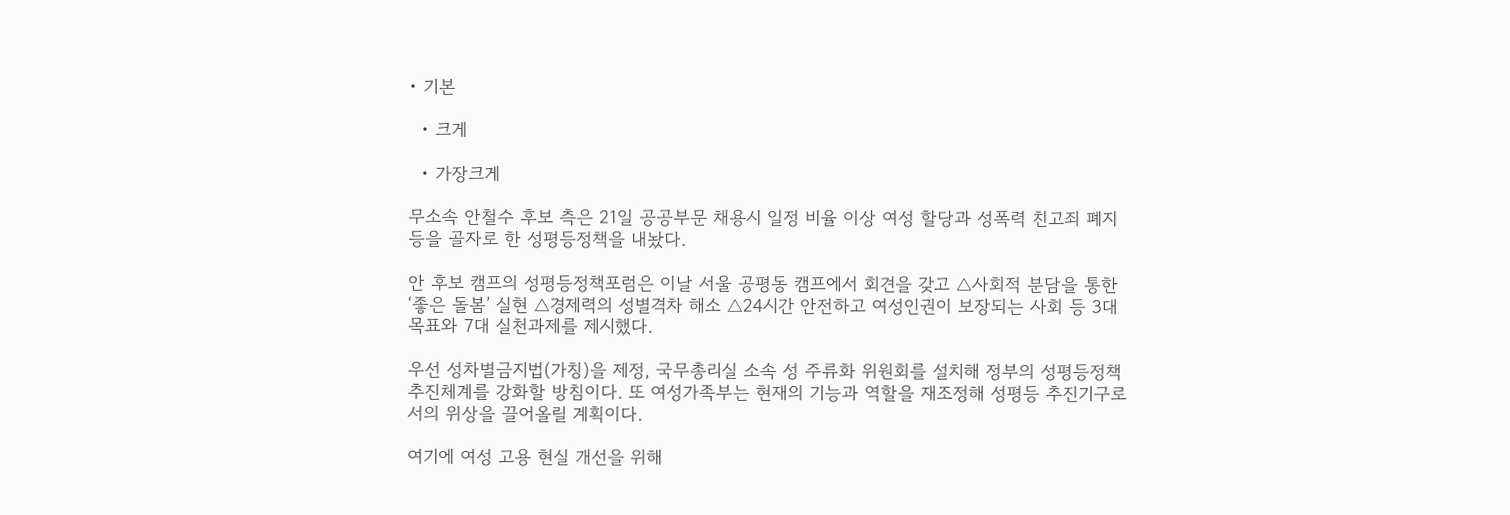• 기본

  • 크게

  • 가장크게

무소속 안철수 후보 측은 21일 공공부문 채용시 일정 비율 이상 여성 할당과 성폭력 친고죄 폐지 등을 골자로 한 성평등정책을 내놨다.

안 후보 캠프의 성평등정책포럼은 이날 서울 공평동 캠프에서 회견을 갖고 △사회적 분담을 통한 ‘좋은 돌봄’ 실현 △경제력의 성별격차 해소 △24시간 안전하고 여성인권이 보장되는 사회 등 3대 목표와 7대 실천과제를 제시했다.

우선 성차별금지법(가칭)을 제정, 국무총리실 소속 성 주류화 위원회를 설치해 정부의 성평등정책 추진체계를 강화할 방침이다. 또 여성가족부는 현재의 기능과 역할을 재조정해 성평등 추진기구로서의 위상을 끌어올릴 계획이다.

여기에 여성 고용 현실 개선을 위해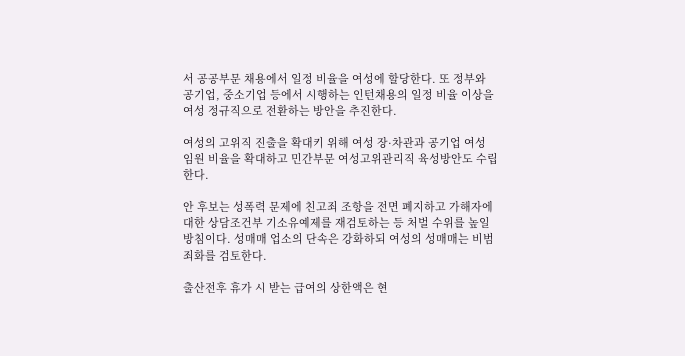서 공공부문 채용에서 일정 비율을 여성에 할당한다. 또 정부와 공기업, 중소기업 등에서 시행하는 인턴채용의 일정 비율 이상을 여성 정규직으로 전환하는 방안을 추진한다.

여성의 고위직 진출을 확대키 위해 여성 장·차관과 공기업 여성 임원 비율을 확대하고 민간부문 여성고위관리직 육성방안도 수립한다.

안 후보는 성폭력 문제에 친고죄 조항을 전면 폐지하고 가해자에 대한 상담조건부 기소유예제를 재검토하는 등 처벌 수위를 높일 방침이다. 성매매 업소의 단속은 강화하되 여성의 성매매는 비범죄화를 검토한다.

출산전후 휴가 시 받는 급여의 상한액은 현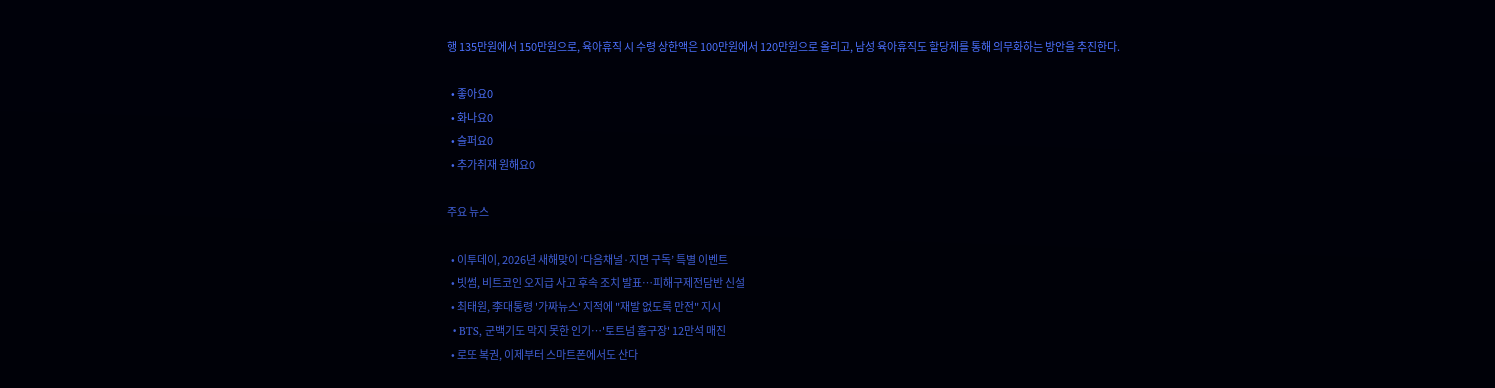행 135만원에서 150만원으로, 육아휴직 시 수령 상한액은 100만원에서 120만원으로 올리고, 남성 육아휴직도 할당제를 통해 의무화하는 방안을 추진한다.

  • 좋아요0
  • 화나요0
  • 슬퍼요0
  • 추가취재 원해요0

주요 뉴스

  • 이투데이, 2026년 새해맞이 ‘다음채널·지면 구독’ 특별 이벤트
  • 빗썸, 비트코인 오지급 사고 후속 조치 발표…피해구제전담반 신설
  • 최태원, 李대통령 '가짜뉴스' 지적에 "재발 없도록 만전" 지시
  • BTS, 군백기도 막지 못한 인기⋯'토트넘 홈구장' 12만석 매진
  • 로또 복권, 이제부터 스마트폰에서도 산다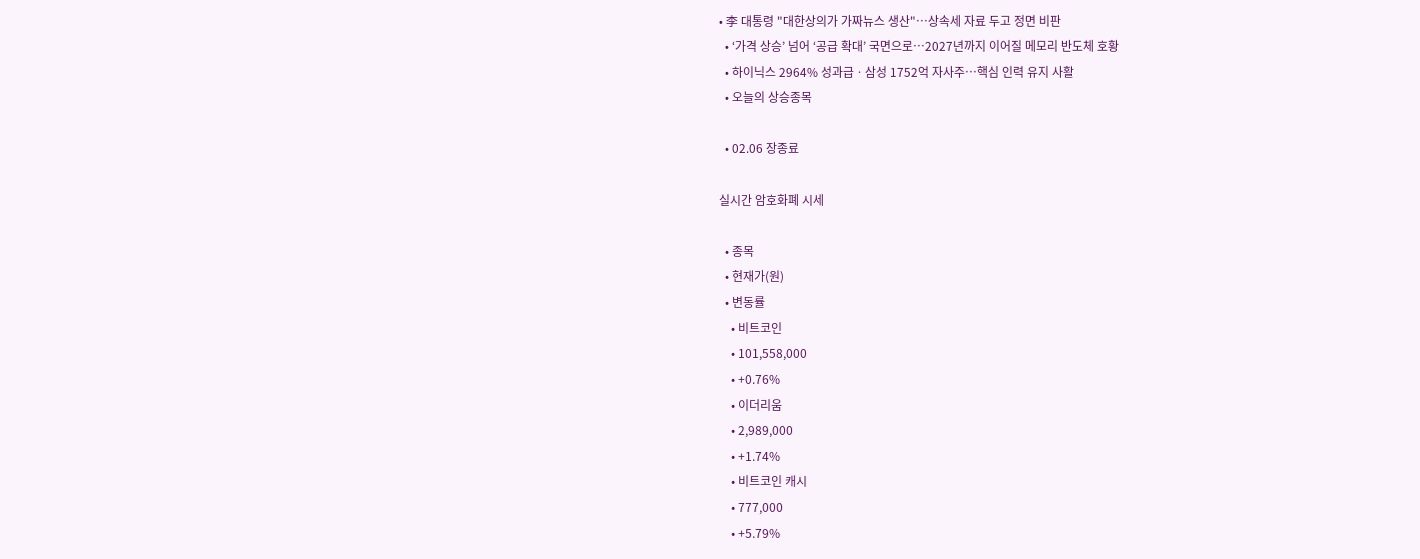• 李 대통령 "대한상의가 가짜뉴스 생산"…상속세 자료 두고 정면 비판
  • ‘가격 상승’ 넘어 ‘공급 확대’ 국면으로…2027년까지 이어질 메모리 반도체 호황
  • 하이닉스 2964% 성과급ㆍ삼성 1752억 자사주⋯핵심 인력 유지 사활
  • 오늘의 상승종목

  • 02.06 장종료

실시간 암호화폐 시세

  • 종목
  • 현재가(원)
  • 변동률
    • 비트코인
    • 101,558,000
    • +0.76%
    • 이더리움
    • 2,989,000
    • +1.74%
    • 비트코인 캐시
    • 777,000
    • +5.79%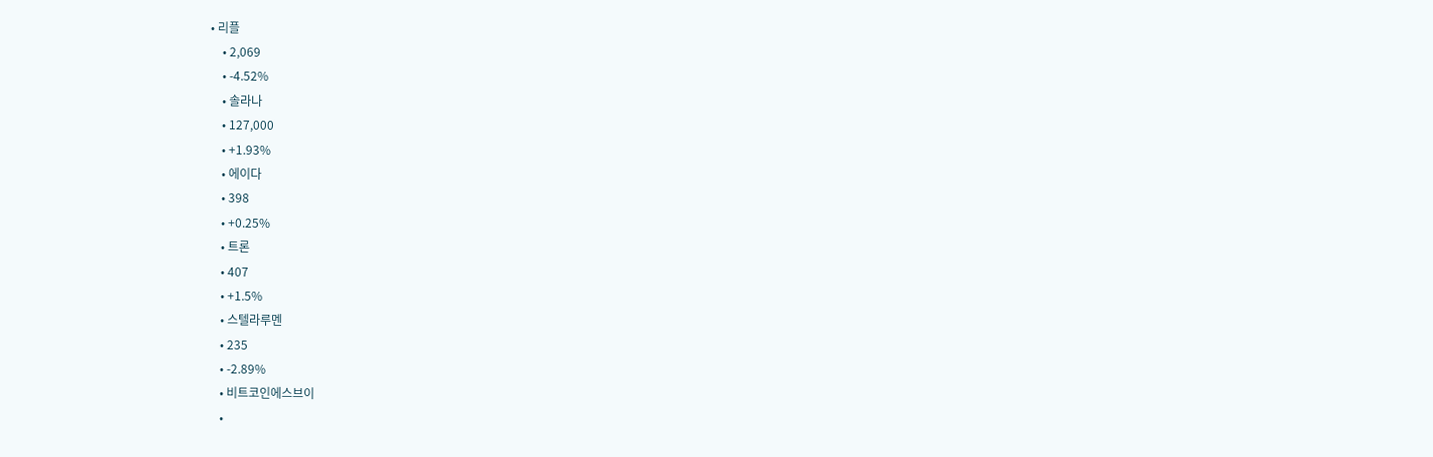• 리플
    • 2,069
    • -4.52%
    • 솔라나
    • 127,000
    • +1.93%
    • 에이다
    • 398
    • +0.25%
    • 트론
    • 407
    • +1.5%
    • 스텔라루멘
    • 235
    • -2.89%
    • 비트코인에스브이
    •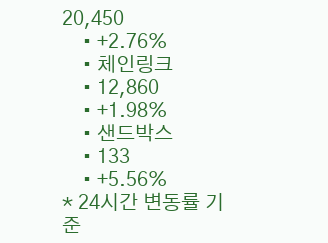20,450
    • +2.76%
    • 체인링크
    • 12,860
    • +1.98%
    • 샌드박스
    • 133
    • +5.56%
* 24시간 변동률 기준